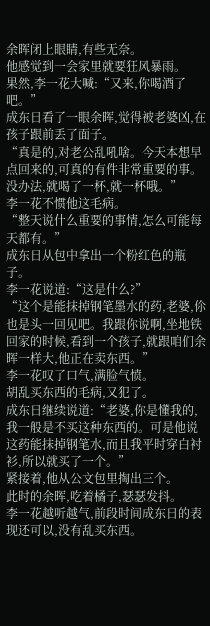余晖闭上眼睛,有些无奈。
他感觉到一会家里就要狂风暴雨。
果然,李一花大喊:“又来,你喝酒了吧。”
成东日看了一眼余晖,觉得被老婆凶,在孩子跟前丢了面子。
“真是的,对老公乱吼啥。今天本想早点回来的,可真的有件非常重要的事。没办法,就喝了一杯,就一杯哦。”
李一花不惯他这毛病。
“整天说什么重要的事情,怎么可能每天都有。”
成东日从包中拿出一个粉红色的瓶子。
李一花说道:“这是什么?”
“这个是能抹掉钢笔墨水的药,老婆,伱也是头一回见吧。我跟你说啊,坐地铁回家的时候,看到一个孩子,就跟咱们余晖一样大,他正在卖东西。”
李一花叹了口气,满脸气愤。
胡乱买东西的毛病,又犯了。
成东日继续说道:“老婆,你是懂我的,我一般是不买这种东西的。可是他说这药能抹掉钢笔水,而且我平时穿白衬衫,所以就买了一个。”
紧接着,他从公文包里掏出三个。
此时的余晖,吃着橘子,瑟瑟发抖。
李一花越听越气,前段时间成东日的表现还可以,没有乱买东西。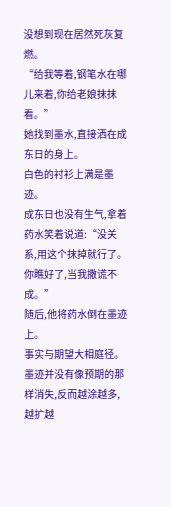没想到现在居然死灰复燃。
“给我等着,钢笔水在哪儿来着,你给老娘抹抹看。”
她找到墨水,直接洒在成东日的身上。
白色的衬衫上满是墨迹。
成东日也没有生气,拿着药水笑着说道:“没关系,用这个抹掉就行了。你瞧好了,当我撒谎不成。”
随后,他将药水倒在墨迹上。
事实与期望大相庭径。
墨迹并没有像预期的那样消失,反而越涂越多,越扩越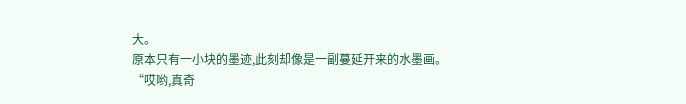大。
原本只有一小块的墨迹,此刻却像是一副蔓延开来的水墨画。
“哎哟,真奇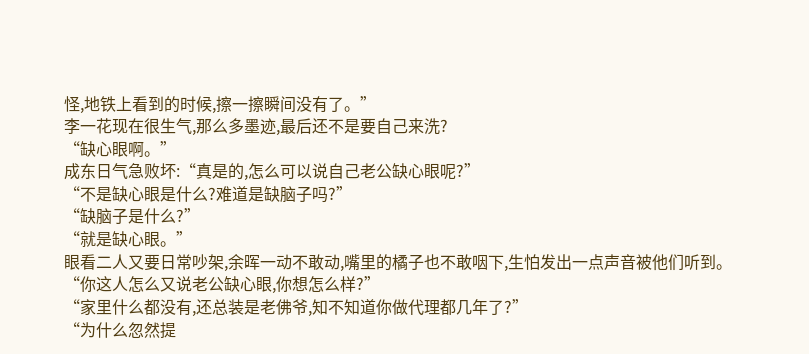怪,地铁上看到的时候,擦一擦瞬间没有了。”
李一花现在很生气,那么多墨迹,最后还不是要自己来洗?
“缺心眼啊。”
成东日气急败坏:“真是的,怎么可以说自己老公缺心眼呢?”
“不是缺心眼是什么?难道是缺脑子吗?”
“缺脑子是什么?”
“就是缺心眼。”
眼看二人又要日常吵架,余晖一动不敢动,嘴里的橘子也不敢咽下,生怕发出一点声音被他们听到。
“你这人怎么又说老公缺心眼,你想怎么样?”
“家里什么都没有,还总装是老佛爷,知不知道你做代理都几年了?”
“为什么忽然提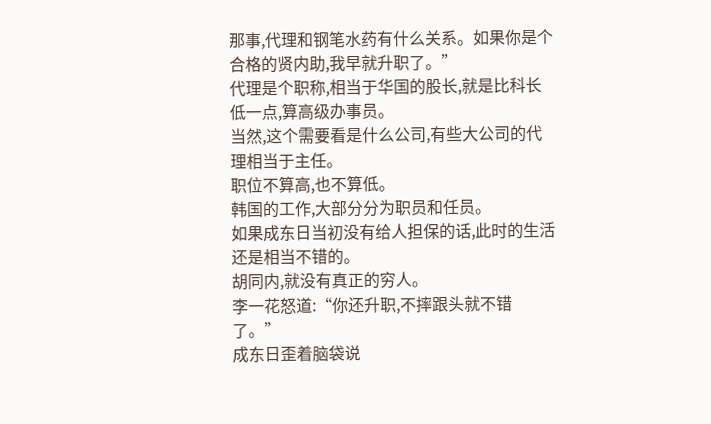那事,代理和钢笔水药有什么关系。如果你是个合格的贤内助,我早就升职了。”
代理是个职称,相当于华国的股长,就是比科长低一点,算高级办事员。
当然,这个需要看是什么公司,有些大公司的代理相当于主任。
职位不算高,也不算低。
韩国的工作,大部分分为职员和任员。
如果成东日当初没有给人担保的话,此时的生活还是相当不错的。
胡同内,就没有真正的穷人。
李一花怒道:“你还升职,不摔跟头就不错了。”
成东日歪着脑袋说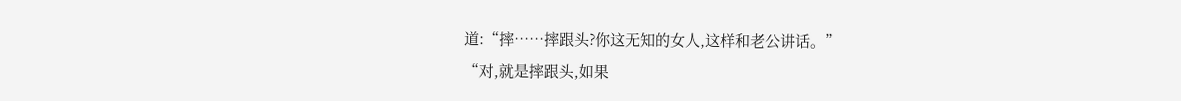道:“摔……摔跟头?你这无知的女人,这样和老公讲话。”
“对,就是摔跟头,如果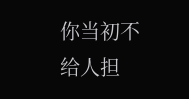你当初不给人担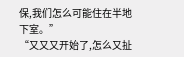保,我们怎么可能住在半地下室。”
“又又又开始了,怎么又扯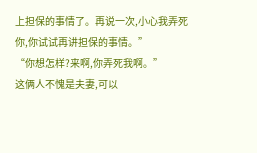上担保的事情了。再说一次,小心我弄死你,你试试再讲担保的事情。”
“你想怎样?来啊,你弄死我啊。”
这俩人不愧是夫妻,可以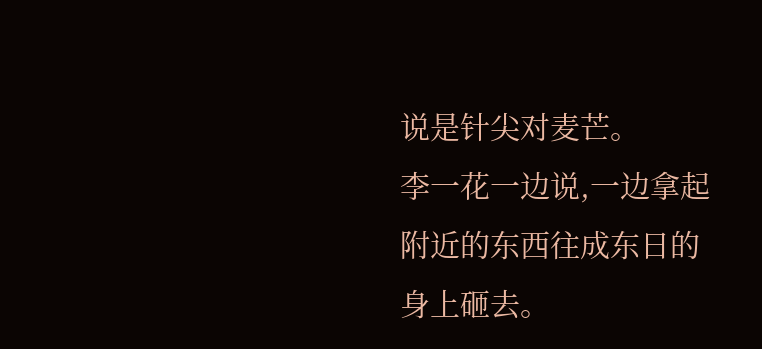说是针尖对麦芒。
李一花一边说,一边拿起附近的东西往成东日的身上砸去。